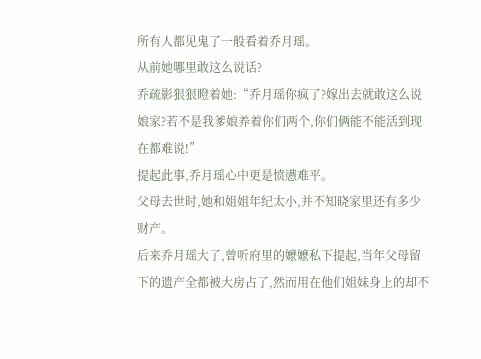所有人都见鬼了一般看着乔月瑶。
从前她哪里敢这么说话?
乔疏影狠狠瞪着她:“乔月瑶你疯了?嫁出去就敢这么说娘家?若不是我爹娘养着你们两个,你们俩能不能活到现在都难说!”
提起此事,乔月瑶心中更是愤懑难平。
父母去世时,她和姐姐年纪太小,并不知晓家里还有多少财产。
后来乔月瑶大了,曾听府里的嬷嬷私下提起,当年父母留下的遗产全都被大房占了,然而用在他们姐妹身上的却不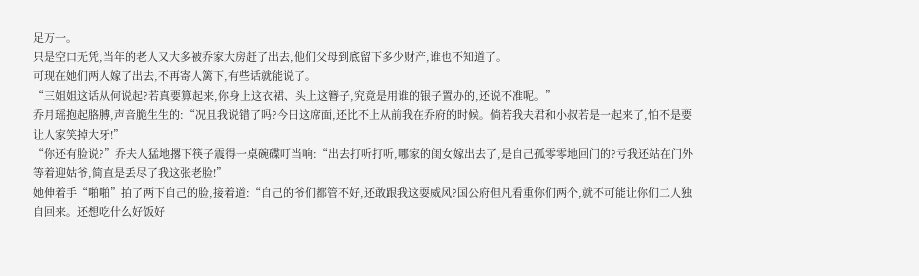足万一。
只是空口无凭,当年的老人又大多被乔家大房赶了出去,他们父母到底留下多少财产,谁也不知道了。
可现在她们两人嫁了出去,不再寄人篱下,有些话就能说了。
“三姐姐这话从何说起?若真要算起来,你身上这衣裙、头上这簪子,究竟是用谁的银子置办的,还说不准呢。”
乔月瑶抱起胳膊,声音脆生生的:“况且我说错了吗?今日这席面,还比不上从前我在乔府的时候。倘若我夫君和小叔若是一起来了,怕不是要让人家笑掉大牙!”
“你还有脸说?”乔夫人猛地撂下筷子震得一桌碗碟叮当响:“出去打听打听,哪家的闺女嫁出去了,是自己孤零零地回门的?亏我还站在门外等着迎姑爷,简直是丢尽了我这张老脸!”
她伸着手“啪啪”拍了两下自己的脸,接着道:“自己的爷们都管不好,还敢跟我这耍威风?国公府但凡看重你们两个,就不可能让你们二人独自回来。还想吃什么好饭好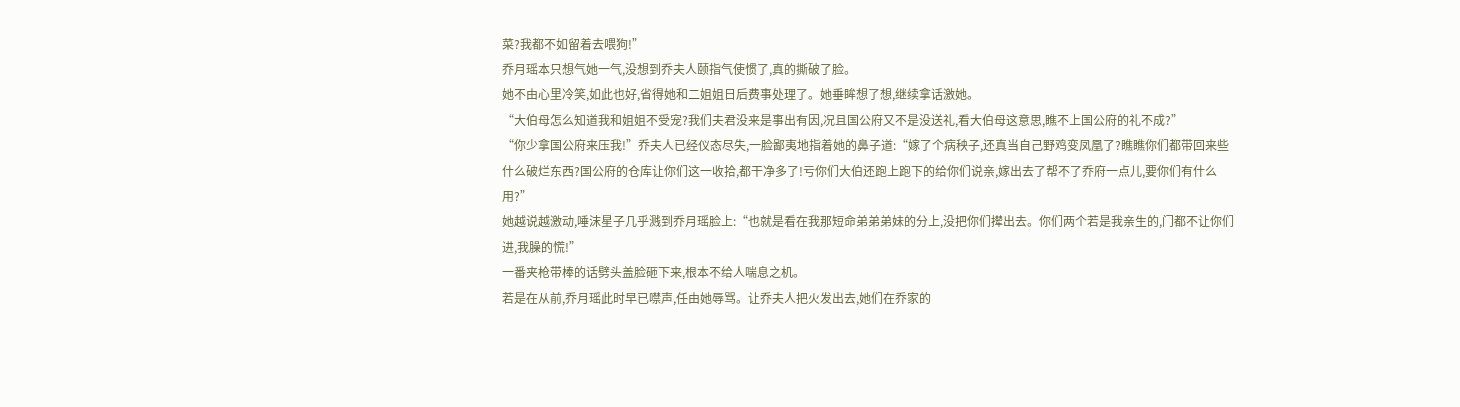菜?我都不如留着去喂狗!”
乔月瑶本只想气她一气,没想到乔夫人颐指气使惯了,真的撕破了脸。
她不由心里冷笑,如此也好,省得她和二姐姐日后费事处理了。她垂眸想了想,继续拿话激她。
“大伯母怎么知道我和姐姐不受宠?我们夫君没来是事出有因,况且国公府又不是没送礼,看大伯母这意思,瞧不上国公府的礼不成?”
“你少拿国公府来压我!”乔夫人已经仪态尽失,一脸鄙夷地指着她的鼻子道:“嫁了个病秧子,还真当自己野鸡变凤凰了?瞧瞧你们都带回来些什么破烂东西?国公府的仓库让你们这一收拾,都干净多了!亏你们大伯还跑上跑下的给你们说亲,嫁出去了帮不了乔府一点儿,要你们有什么用?”
她越说越激动,唾沫星子几乎溅到乔月瑶脸上:“也就是看在我那短命弟弟弟妹的分上,没把你们撵出去。你们两个若是我亲生的,门都不让你们进,我臊的慌!”
一番夹枪带棒的话劈头盖脸砸下来,根本不给人喘息之机。
若是在从前,乔月瑶此时早已噤声,任由她辱骂。让乔夫人把火发出去,她们在乔家的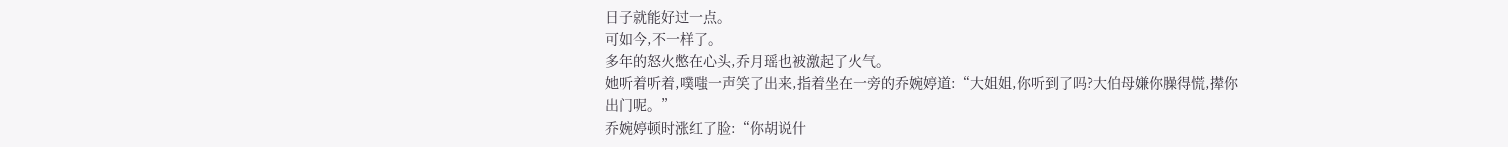日子就能好过一点。
可如今,不一样了。
多年的怒火憋在心头,乔月瑶也被激起了火气。
她听着听着,噗嗤一声笑了出来,指着坐在一旁的乔婉婷道:“大姐姐,你听到了吗?大伯母嫌你臊得慌,撵你出门呢。”
乔婉婷顿时涨红了脸:“你胡说什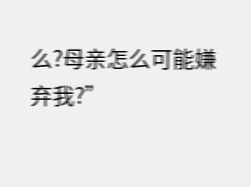么?母亲怎么可能嫌弃我?”